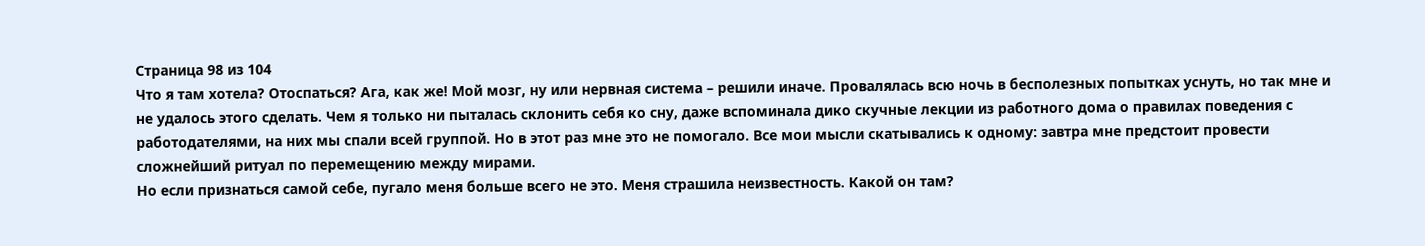Страница 98 из 104
Что я там хотела? Отоспаться? Ага, как же! Мой мозг, ну или нервная система – решили иначе. Провалялась всю ночь в бесполезных попытках уснуть, но так мне и не удалось этого сделать. Чем я только ни пыталась склонить себя ко сну, даже вспоминала дико скучные лекции из работного дома о правилах поведения с работодателями, на них мы спали всей группой. Но в этот раз мне это не помогало. Все мои мысли скатывались к одному: завтра мне предстоит провести сложнейший ритуал по перемещению между мирами.
Но если признаться самой себе, пугало меня больше всего не это. Меня страшила неизвестность. Какой он там?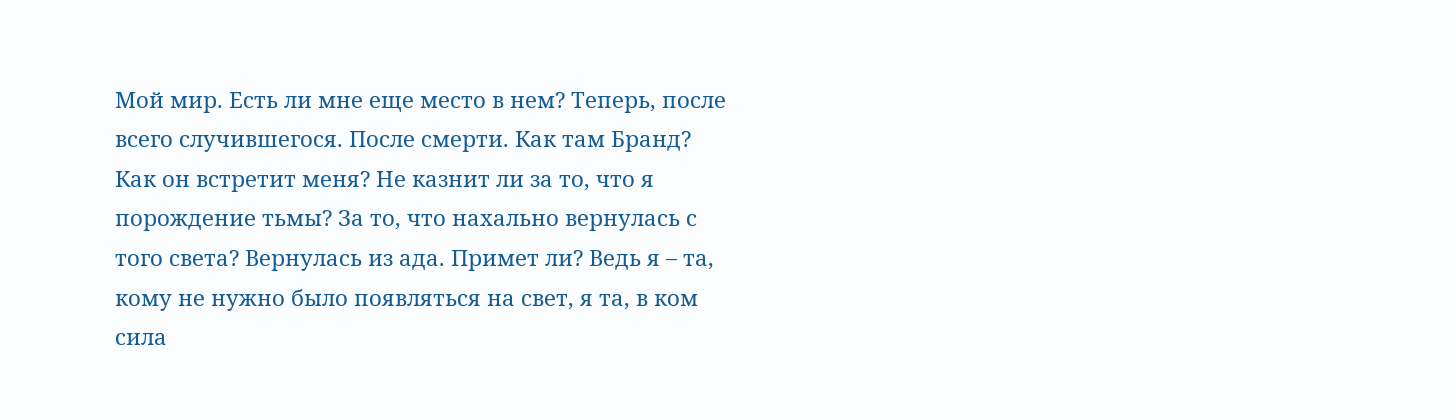Мой мир. Есть ли мне еще место в нем? Теперь, после всего случившегося. После смерти. Как там Бранд? Как он встретит меня? Не казнит ли за то, что я порождение тьмы? За то, что нахально вернулась с того света? Вернулась из ада. Примет ли? Ведь я – та, кому не нужно было появляться на свет, я та, в ком сила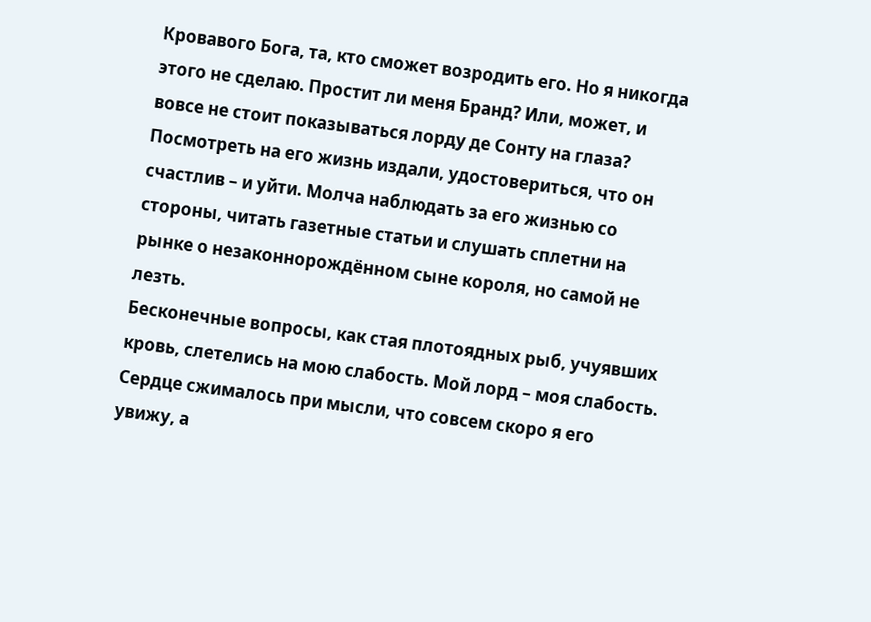Кровавого Бога, та, кто сможет возродить его. Но я никогда этого не сделаю. Простит ли меня Бранд? Или, может, и вовсе не стоит показываться лорду де Сонту на глаза? Посмотреть на его жизнь издали, удостовериться, что он счастлив – и уйти. Молча наблюдать за его жизнью со стороны, читать газетные статьи и слушать сплетни на рынке о незаконнорождённом сыне короля, но самой не лезть.
Бесконечные вопросы, как стая плотоядных рыб, учуявших кровь, слетелись на мою слабость. Мой лорд – моя слабость. Сердце сжималось при мысли, что совсем скоро я его увижу, а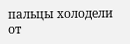пальцы холодели от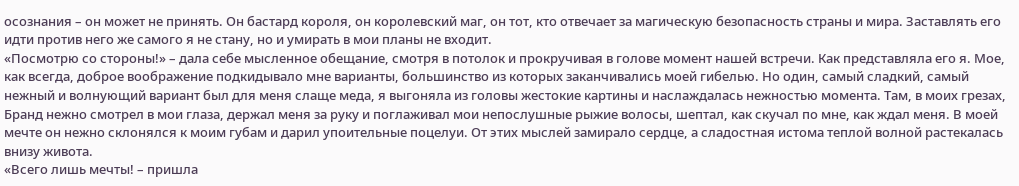осознания – он может не принять. Он бастард короля, он королевский маг, он тот, кто отвечает за магическую безопасность страны и мира. Заставлять его идти против него же самого я не стану, но и умирать в мои планы не входит.
«Посмотрю со стороны!» – дала себе мысленное обещание, смотря в потолок и прокручивая в голове момент нашей встречи. Как представляла его я. Мое, как всегда, доброе воображение подкидывало мне варианты, большинство из которых заканчивались моей гибелью. Но один, самый сладкий, самый нежный и волнующий вариант был для меня слаще меда, я выгоняла из головы жестокие картины и наслаждалась нежностью момента. Там, в моих грезах, Бранд нежно смотрел в мои глаза, держал меня за руку и поглаживал мои непослушные рыжие волосы, шептал, как скучал по мне, как ждал меня. В моей мечте он нежно склонялся к моим губам и дарил упоительные поцелуи. От этих мыслей замирало сердце, а сладостная истома теплой волной растекалась внизу живота.
«Всего лишь мечты! – пришла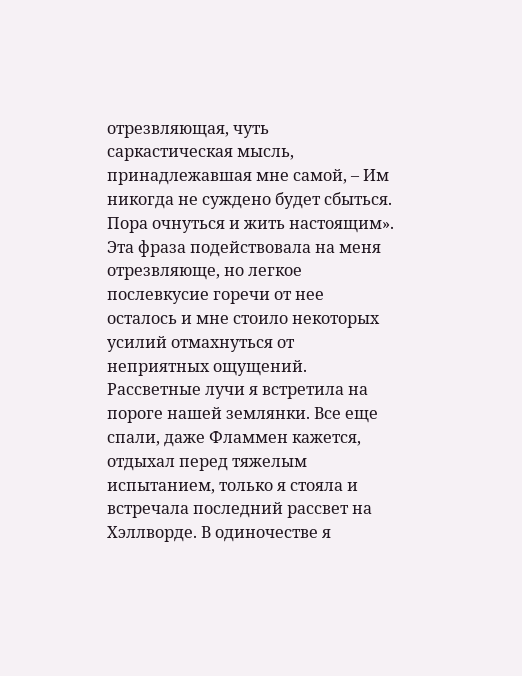отрезвляющая, чуть саркастическая мысль, принадлежавшая мне самой, – Им никогда не суждено будет сбыться. Пора очнуться и жить настоящим». Эта фраза подействовала на меня отрезвляюще, но легкое послевкусие горечи от нее осталось и мне стоило некоторых усилий отмахнуться от неприятных ощущений.
Рассветные лучи я встретила на пороге нашей землянки. Все еще спали, даже Фламмен кажется, отдыхал перед тяжелым испытанием, только я стояла и встречала последний рассвет на Хэллворде. В одиночестве я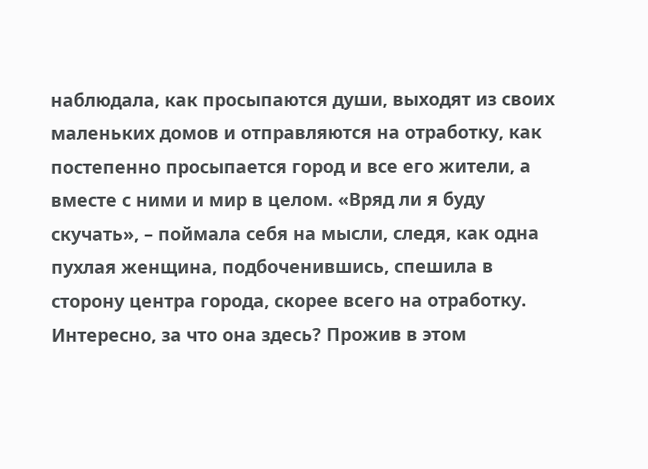наблюдала, как просыпаются души, выходят из своих маленьких домов и отправляются на отработку, как постепенно просыпается город и все его жители, а вместе с ними и мир в целом. «Вряд ли я буду скучать», – поймала себя на мысли, следя, как одна пухлая женщина, подбоченившись, спешила в сторону центра города, скорее всего на отработку. Интересно, за что она здесь? Прожив в этом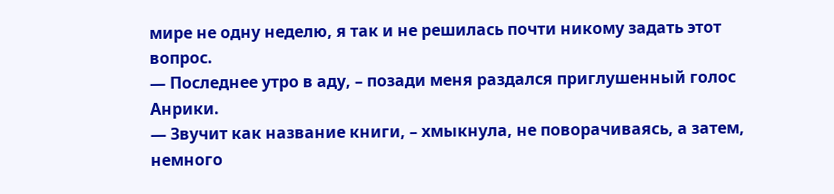мире не одну неделю, я так и не решилась почти никому задать этот вопрос.
— Последнее утро в аду, – позади меня раздался приглушенный голос Анрики.
— Звучит как название книги, – хмыкнула, не поворачиваясь, а затем, немного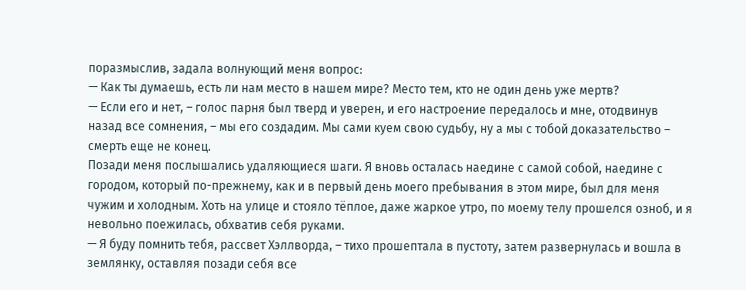поразмыслив, задала волнующий меня вопрос:
— Как ты думаешь, есть ли нам место в нашем мире? Место тем, кто не один день уже мертв?
— Если его и нет, – голос парня был тверд и уверен, и его настроение передалось и мне, отодвинув назад все сомнения, – мы его создадим. Мы сами куем свою судьбу, ну а мы с тобой доказательство – смерть еще не конец.
Позади меня послышались удаляющиеся шаги. Я вновь осталась наедине с самой собой, наедине с городом, который по-прежнему, как и в первый день моего пребывания в этом мире, был для меня чужим и холодным. Хоть на улице и стояло тёплое, даже жаркое утро, по моему телу прошелся озноб, и я невольно поежилась, обхватив себя руками.
— Я буду помнить тебя, рассвет Хэллворда, – тихо прошептала в пустоту, затем развернулась и вошла в землянку, оставляя позади себя все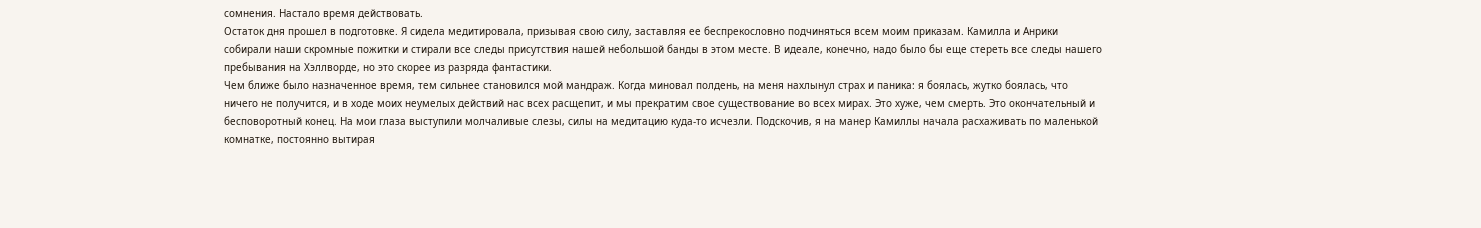сомнения. Настало время действовать.
Остаток дня прошел в подготовке. Я сидела медитировала, призывая свою силу, заставляя ее беспрекословно подчиняться всем моим приказам. Камилла и Анрики собирали наши скромные пожитки и стирали все следы присутствия нашей небольшой банды в этом месте. В идеале, конечно, надо было бы еще стереть все следы нашего пребывания на Хэллворде, но это скорее из разряда фантастики.
Чем ближе было назначенное время, тем сильнее становился мой мандраж. Когда миновал полдень, на меня нахлынул страх и паника: я боялась, жутко боялась, что ничего не получится, и в ходе моих неумелых действий нас всех расщепит, и мы прекратим свое существование во всех мирах. Это хуже, чем смерть. Это окончательный и бесповоротный конец. На мои глаза выступили молчаливые слезы, силы на медитацию куда-то исчезли. Подскочив, я на манер Камиллы начала расхаживать по маленькой комнатке, постоянно вытирая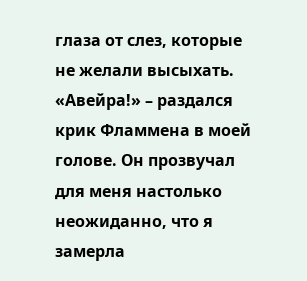глаза от слез, которые не желали высыхать.
«Авейра!» – раздался крик Фламмена в моей голове. Он прозвучал для меня настолько неожиданно, что я замерла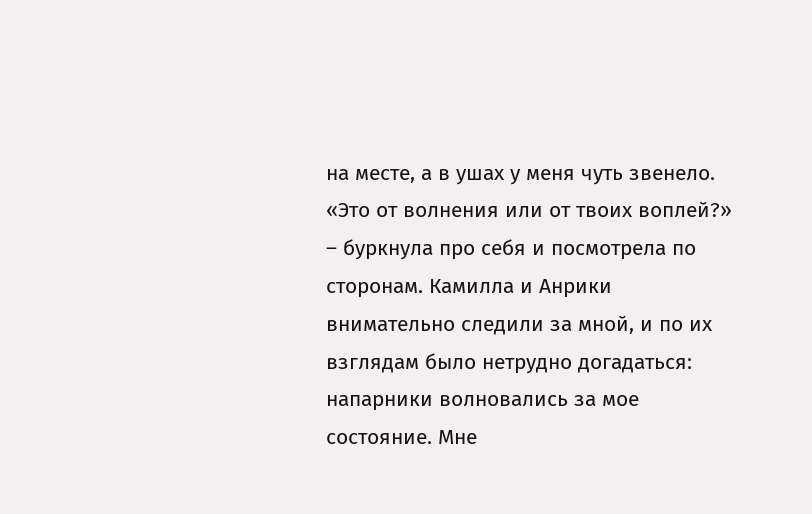на месте, а в ушах у меня чуть звенело.
«Это от волнения или от твоих воплей?» – буркнула про себя и посмотрела по сторонам. Камилла и Анрики внимательно следили за мной, и по их взглядам было нетрудно догадаться: напарники волновались за мое состояние. Мне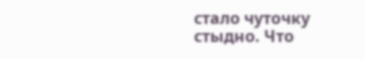стало чуточку стыдно. Что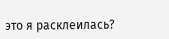это я расклеилась?